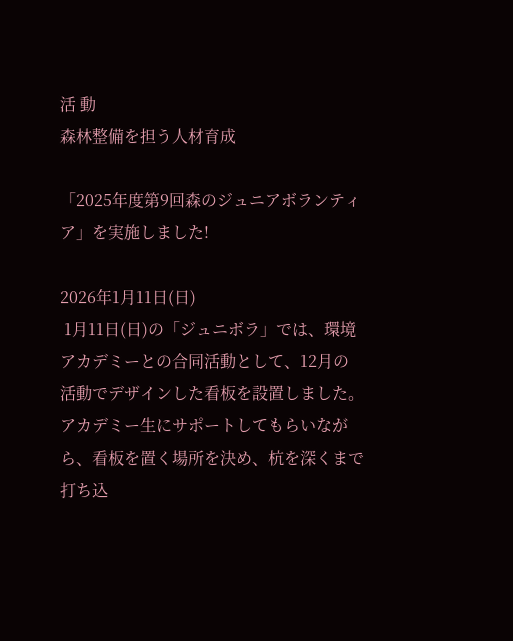活 動
森林整備を担う人材育成

「2025年度第9回森のジュニアボランティア」を実施しました!

2026年1月11日(日)
 1月11日(日)の「ジュニボラ」では、環境アカデミーとの合同活動として、12月の活動でデザインした看板を設置しました。アカデミー生にサポートしてもらいながら、看板を置く場所を決め、杭を深くまで打ち込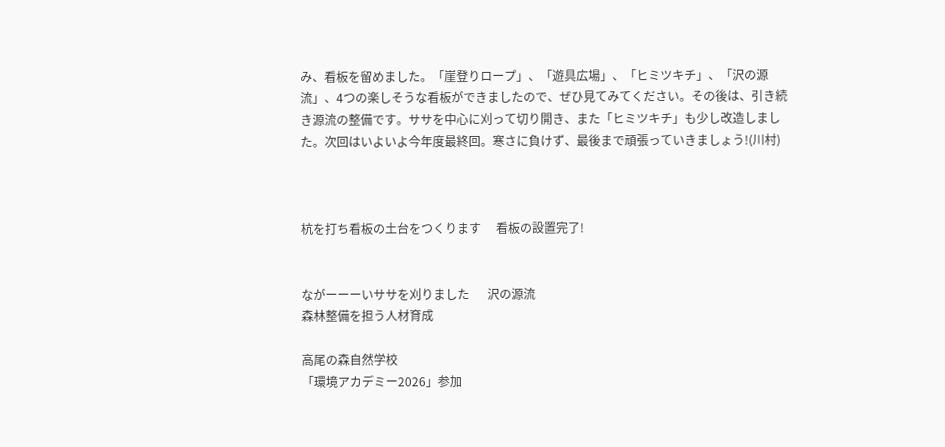み、看板を留めました。「崖登りロープ」、「遊具広場」、「ヒミツキチ」、「沢の源流」、4つの楽しそうな看板ができましたので、ぜひ見てみてください。その後は、引き続き源流の整備です。ササを中心に刈って切り開き、また「ヒミツキチ」も少し改造しました。次回はいよいよ今年度最終回。寒さに負けず、最後まで頑張っていきましょう!(川村)



杭を打ち看板の土台をつくります     看板の設置完了!


ながーーーいササを刈りました      沢の源流
森林整備を担う人材育成

高尾の森自然学校
「環境アカデミー2026」参加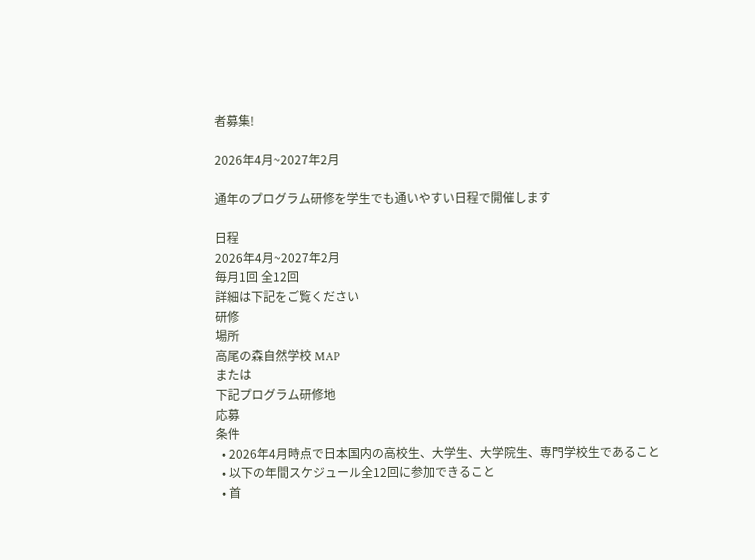者募集!

2026年4月~2027年2月

通年のプログラム研修を学生でも通いやすい日程で開催します

日程
2026年4月~2027年2月
毎月1回 全12回
詳細は下記をご覧ください
研修
場所
高尾の森自然学校 MAP
または
下記プログラム研修地
応募
条件
  • 2026年4月時点で日本国内の高校生、大学生、大学院生、専門学校生であること
  • 以下の年間スケジュール全12回に参加できること
  • 首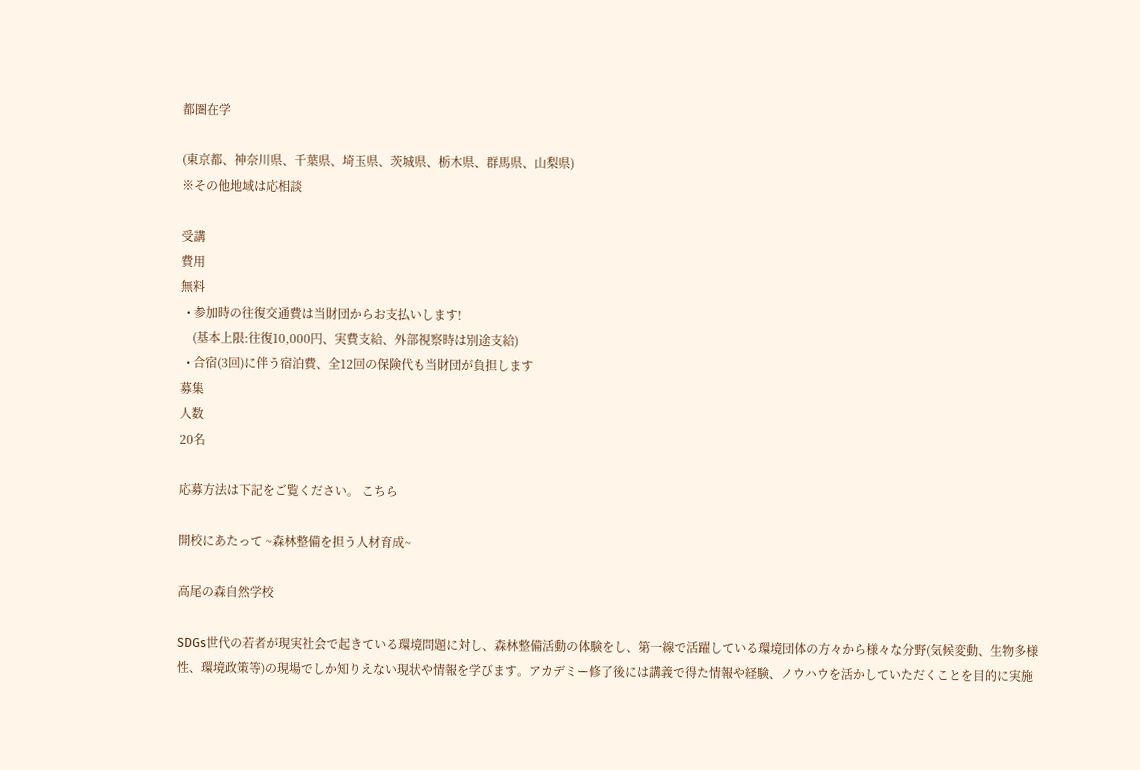都圏在学

(東京都、神奈川県、千葉県、埼玉県、茨城県、栃木県、群馬県、山梨県)
※その他地域は応相談

受講
費用
無料
  • 参加時の往復交通費は当財団からお支払いします!
    (基本上限:往復10,000円、実費支給、外部視察時は別途支給)
  • 合宿(3回)に伴う宿泊費、全12回の保険代も当財団が負担します
募集
人数
20名

応募方法は下記をご覧ください。 こちら

開校にあたって ~森林整備を担う人材育成~

高尾の森自然学校

SDGs世代の若者が現実社会で起きている環境問題に対し、森林整備活動の体験をし、第一線で活躍している環境団体の方々から様々な分野(気候変動、生物多様性、環境政策等)の現場でしか知りえない現状や情報を学びます。アカデミー修了後には講義で得た情報や経験、ノウハウを活かしていただくことを目的に実施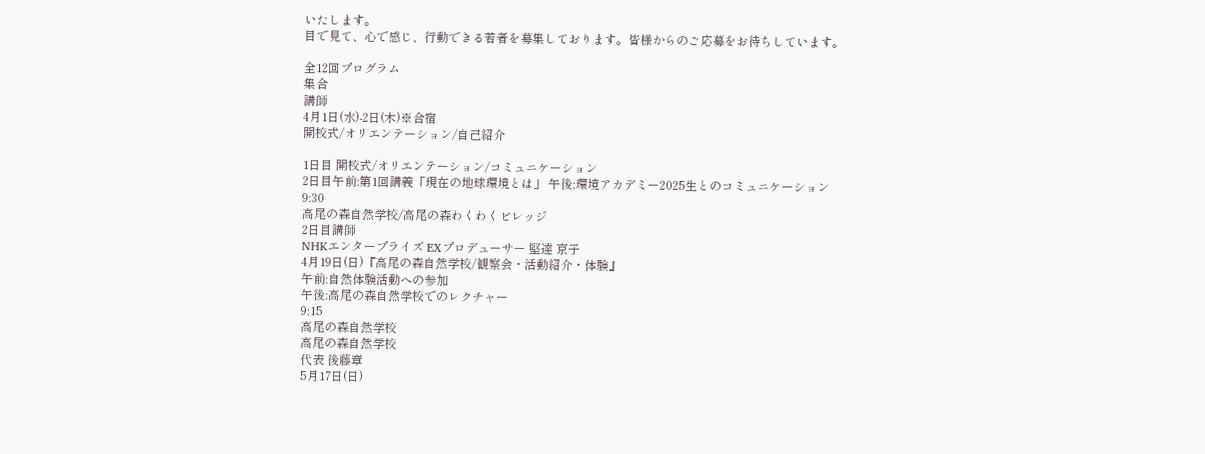いたします。
目で見て、心で感じ、行動できる若者を募集しております。皆様からのご応募をお待ちしています。

全12回プログラム
集合
講師
4月1日(水)-2日(木)※合宿
開校式/オリエンテーション/自己紹介

1日目 開校式/オリエンテーション/コミュニケーション
2日目午前:第1回講義「現在の地球環境とは」 午後:環境アカデミー2025生とのコミュニケーション
9:30
高尾の森自然学校/高尾の森わくわくビレッジ
2日目講師
NHKエンタープライズ EXプロデューサー 堅達 京子
4月19日(日)『高尾の森自然学校/観察会・活動紹介・体験』
午前:自然体験活動への参加
午後:高尾の森自然学校でのレクチャー
9:15
高尾の森自然学校
高尾の森自然学校
代表 後藤章
5月17日(日)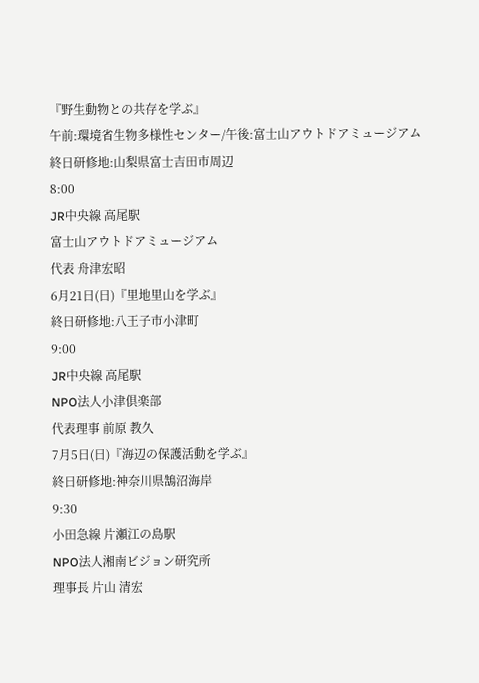『野生動物との共存を学ぶ』
午前:環境省生物多様性センター/午後:富士山アウトドアミュージアム
終日研修地:山梨県富士吉田市周辺
8:00
JR中央線 高尾駅
富士山アウトドアミュージアム
代表 舟津宏昭
6月21日(日)『里地里山を学ぶ』
終日研修地:八王子市小津町
9:00
JR中央線 高尾駅
NPO法人小津倶楽部
代表理事 前原 教久
7月5日(日)『海辺の保護活動を学ぶ』
終日研修地:神奈川県鵠沼海岸
9:30
小田急線 片瀬江の島駅
NPO法人湘南ビジョン研究所
理事長 片山 清宏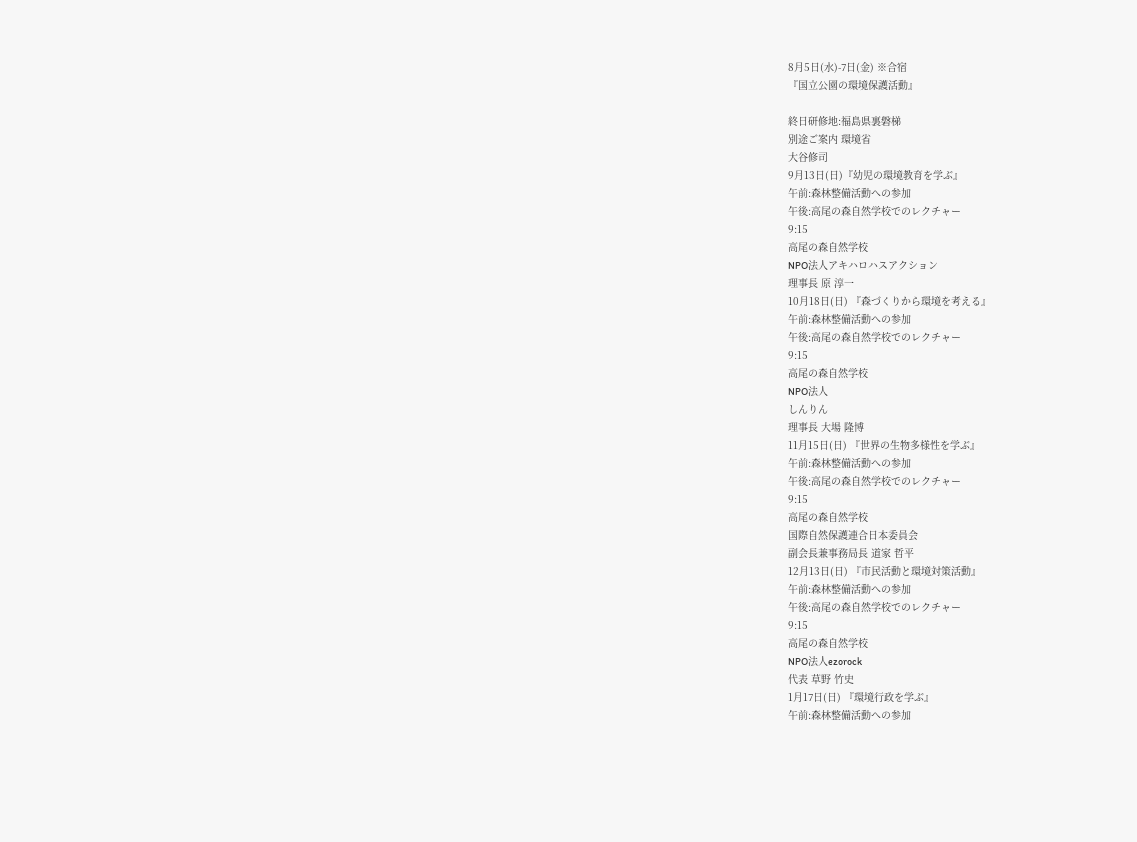8月5日(水)-7日(金) ※合宿
『国立公園の環境保護活動』

終日研修地:福島県裏磐梯
別途ご案内 環境省
大谷修司
9月13日(日)『幼児の環境教育を学ぶ』
午前:森林整備活動への参加
午後:高尾の森自然学校でのレクチャー
9:15
高尾の森自然学校
NPO法人アキハロハスアクション
理事長 原 淳一
10月18日(日) 『森づくりから環境を考える』
午前:森林整備活動への参加
午後:高尾の森自然学校でのレクチャー
9:15
高尾の森自然学校
NPO法人
しんりん
理事長 大場 隆博
11月15日(日) 『世界の生物多様性を学ぶ』
午前:森林整備活動への参加
午後:高尾の森自然学校でのレクチャー
9:15
高尾の森自然学校
国際自然保護連合日本委員会
副会長兼事務局長 道家 哲平
12月13日(日) 『市民活動と環境対策活動』
午前:森林整備活動への参加
午後:高尾の森自然学校でのレクチャー
9:15
高尾の森自然学校
NPO法人ezorock
代表 草野 竹史
1月17日(日) 『環境行政を学ぶ』
午前:森林整備活動への参加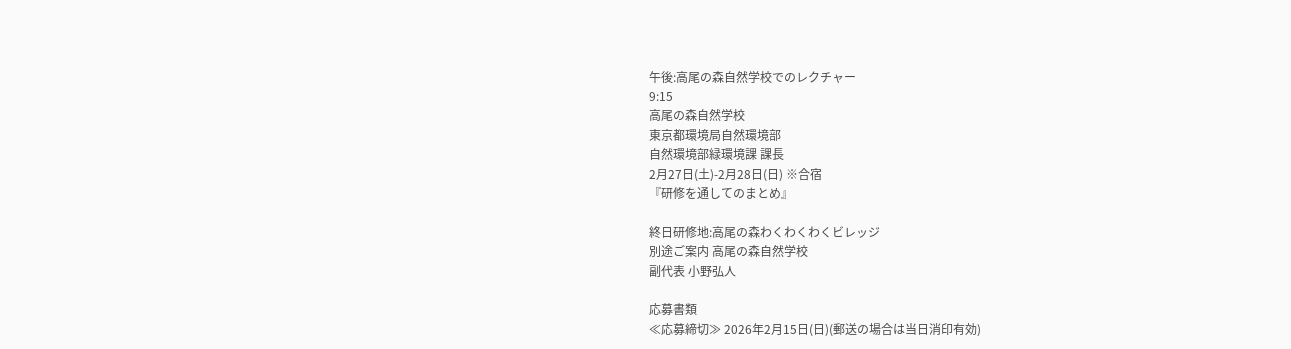午後:高尾の森自然学校でのレクチャー
9:15
高尾の森自然学校
東京都環境局自然環境部
自然環境部緑環境課 課長
2月27日(土)-2月28日(日) ※合宿
『研修を通してのまとめ』

終日研修地:高尾の森わくわくわくビレッジ
別途ご案内 高尾の森自然学校
副代表 小野弘人

応募書類
≪応募締切≫ 2026年2月15日(日)(郵送の場合は当日消印有効)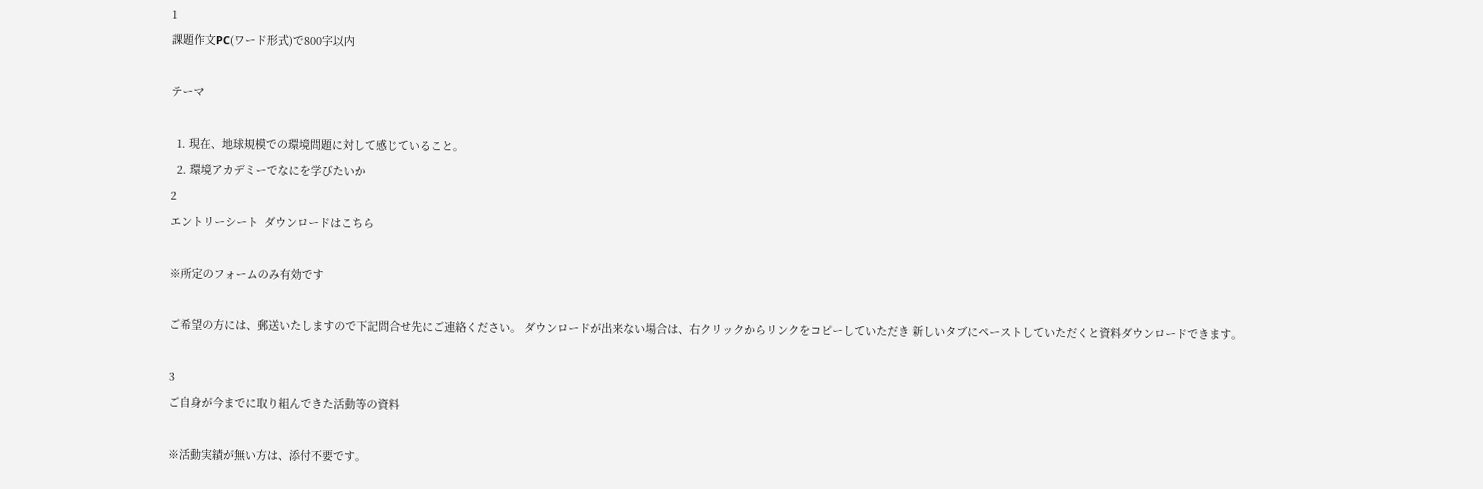1
課題作文PC(ワード形式)で800字以内

テーマ

  1. 現在、地球規模での環境問題に対して感じていること。
  2. 環境アカデミーでなにを学びたいか
2
エントリーシート  ダウンロードはこちら

※所定のフォームのみ有効です

ご希望の方には、郵送いたしますので下記問合せ先にご連絡ください。 ダウンロードが出来ない場合は、右クリックからリンクをコピーしていただき 新しいタブにペーストしていただくと資料ダウンロードできます。

3
ご自身が今までに取り組んできた活動等の資料

※活動実績が無い方は、添付不要です。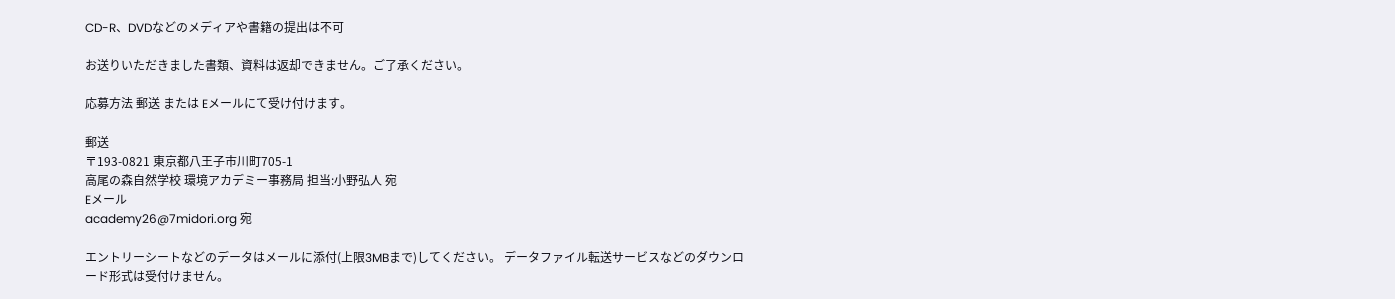CD-R、DVDなどのメディアや書籍の提出は不可

お送りいただきました書類、資料は返却できません。ご了承ください。

応募方法 郵送 または Eメールにて受け付けます。

郵送
〒193-0821 東京都八王子市川町705-1
高尾の森自然学校 環境アカデミー事務局 担当:小野弘人 宛
Eメール
academy26@7midori.org 宛

エントリーシートなどのデータはメールに添付(上限3MBまで)してください。 データファイル転送サービスなどのダウンロード形式は受付けません。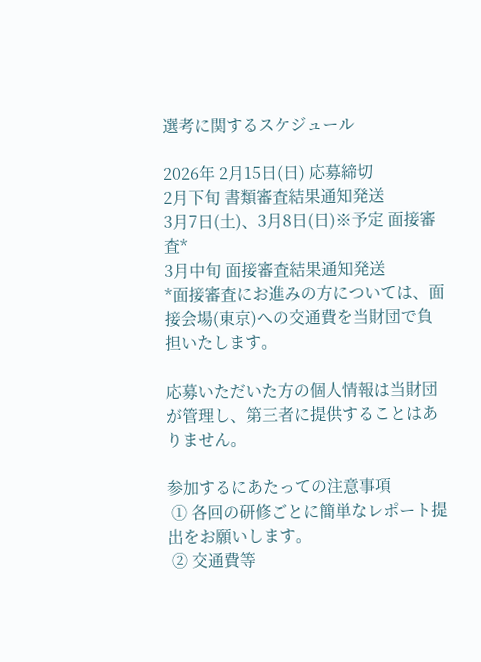選考に関するスケジュール

2026年 2月15日(日) 応募締切
2月下旬 書類審査結果通知発送
3月7日(土)、3月8日(日)※予定 面接審査*
3月中旬 面接審査結果通知発送
*面接審査にお進みの方については、面接会場(東京)への交通費を当財団で負担いたします。

応募いただいた方の個人情報は当財団が管理し、第三者に提供することはありません。

参加するにあたっての注意事項
 ① 各回の研修ごとに簡単なレポート提出をお願いします。
 ② 交通費等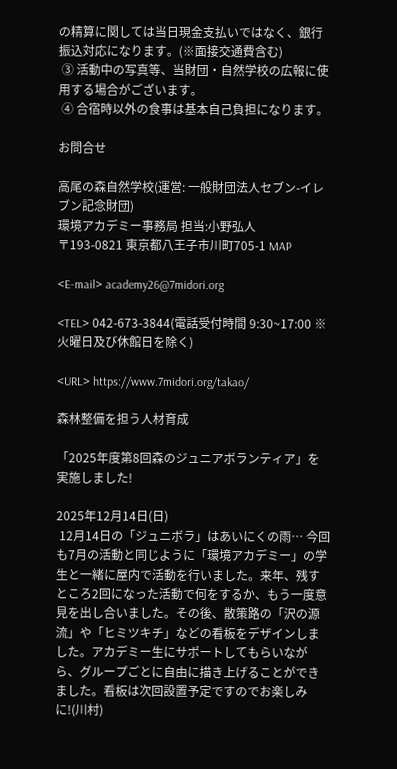の精算に関しては当日現金支払いではなく、銀行振込対応になります。(※面接交通費含む)
 ③ 活動中の写真等、当財団・自然学校の広報に使用する場合がございます。
 ④ 合宿時以外の食事は基本自己負担になります。

お問合せ

高尾の森自然学校(運営: 一般財団法人セブン-イレブン記念財団)
環境アカデミー事務局 担当:小野弘人
〒193-0821 東京都八王子市川町705-1 MAP

<E-mail> academy26@7midori.org

<TEL> 042-673-3844(電話受付時間 9:30~17:00 ※火曜日及び休館日を除く)

<URL> https://www.7midori.org/takao/

森林整備を担う人材育成

「2025年度第8回森のジュニアボランティア」を実施しました!

2025年12月14日(日)
 12月14日の「ジュニボラ」はあいにくの雨… 今回も7月の活動と同じように「環境アカデミー」の学生と一緒に屋内で活動を行いました。来年、残すところ2回になった活動で何をするか、もう一度意見を出し合いました。その後、散策路の「沢の源流」や「ヒミツキチ」などの看板をデザインしました。アカデミー生にサポートしてもらいながら、グループごとに自由に描き上げることができました。看板は次回設置予定ですのでお楽しみに!(川村)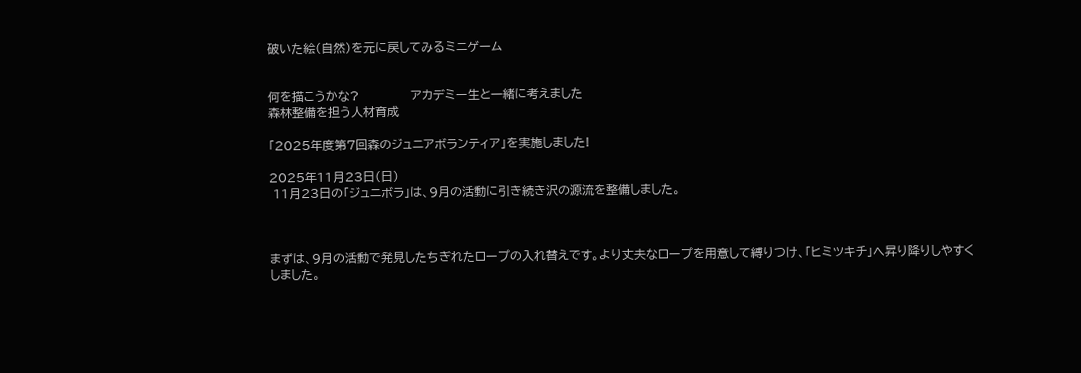破いた絵(自然)を元に戻してみるミニゲーム


何を描こうかな?             アカデミー生と一緒に考えました
森林整備を担う人材育成

「2025年度第7回森のジュニアボランティア」を実施しました!

2025年11月23日(日)
 11月23日の「ジュニボラ」は、9月の活動に引き続き沢の源流を整備しました。



まずは、9月の活動で発見したちぎれたロープの入れ替えです。より丈夫なロープを用意して縛りつけ、「ヒミツキチ」へ昇り降りしやすくしました。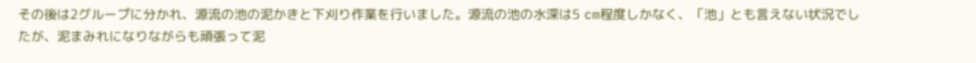その後は2グループに分かれ、源流の池の泥かきと下刈り作業を行いました。源流の池の水深は5 cm程度しかなく、「池」とも言えない状況でしたが、泥まみれになりながらも頑張って泥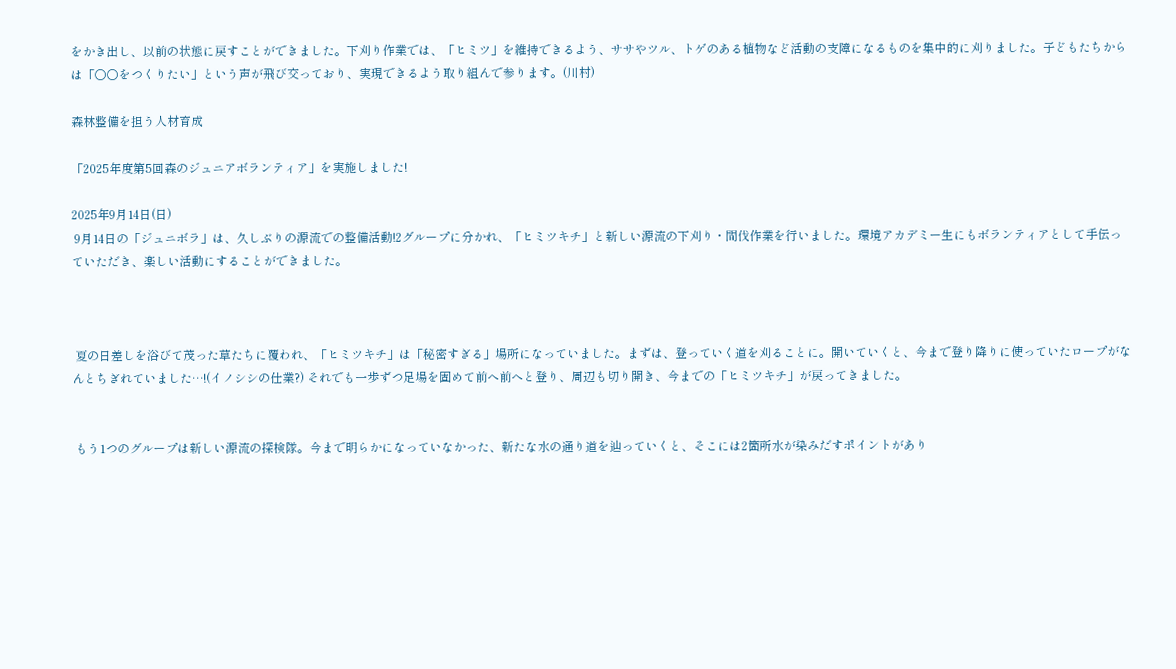をかき出し、以前の状態に戻すことができました。下刈り作業では、「ヒミツ」を維持できるよう、ササやツル、トゲのある植物など活動の支障になるものを集中的に刈りました。子どもたちからは「〇〇をつくりたい」という声が飛び交っており、実現できるよう取り組んで参ります。(川村)

森林整備を担う人材育成

「2025年度第5回森のジュニアボランティア」を実施しました!

2025年9月14日(日)
 9月14日の「ジュニボラ」は、久しぶりの源流での整備活動!2グループに分かれ、「ヒミツキチ」と新しい源流の下刈り・間伐作業を行いました。環境アカデミー生にもボランティアとして手伝っていただき、楽しい活動にすることができました。



 夏の日差しを浴びて茂った草たちに覆われ、「ヒミツキチ」は「秘密すぎる」場所になっていました。まずは、登っていく道を刈ることに。開いていくと、今まで登り降りに使っていたロープがなんとちぎれていました…!(イノシシの仕業?) それでも一歩ずつ足場を固めて前へ前へと登り、周辺も切り開き、今までの「ヒミツキチ」が戻ってきました。


 もう1つのグループは新しい源流の探検隊。今まで明らかになっていなかった、新たな水の通り道を辿っていくと、そこには2箇所水が染みだすポイントがあり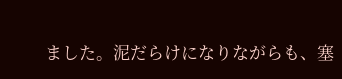ました。泥だらけになりながらも、塞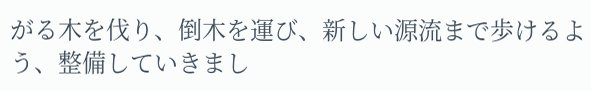がる木を伐り、倒木を運び、新しい源流まで歩けるよう、整備していきまし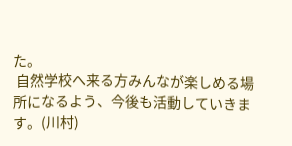た。
 自然学校へ来る方みんなが楽しめる場所になるよう、今後も活動していきます。(川村)